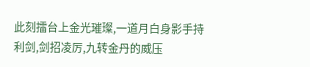此刻擂台上金光璀璨,一道月白身影手持利剑,剑招凌厉,九转金丹的威压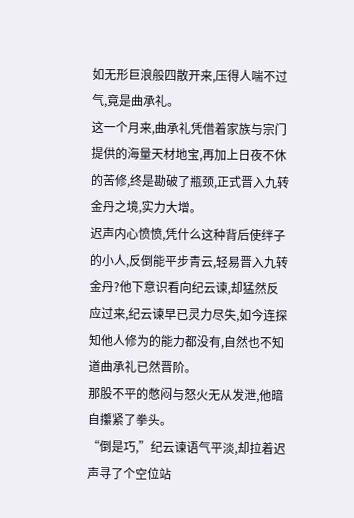如无形巨浪般四散开来,压得人喘不过气,竟是曲承礼。
这一个月来,曲承礼凭借着家族与宗门提供的海量天材地宝,再加上日夜不休的苦修,终是勘破了瓶颈,正式晋入九转金丹之境,实力大增。
迟声内心愤愤,凭什么这种背后使绊子的小人,反倒能平步青云,轻易晋入九转金丹?他下意识看向纪云谏,却猛然反应过来,纪云谏早已灵力尽失,如今连探知他人修为的能力都没有,自然也不知道曲承礼已然晋阶。
那股不平的憋闷与怒火无从发泄,他暗自攥紧了拳头。
“倒是巧,”纪云谏语气平淡,却拉着迟声寻了个空位站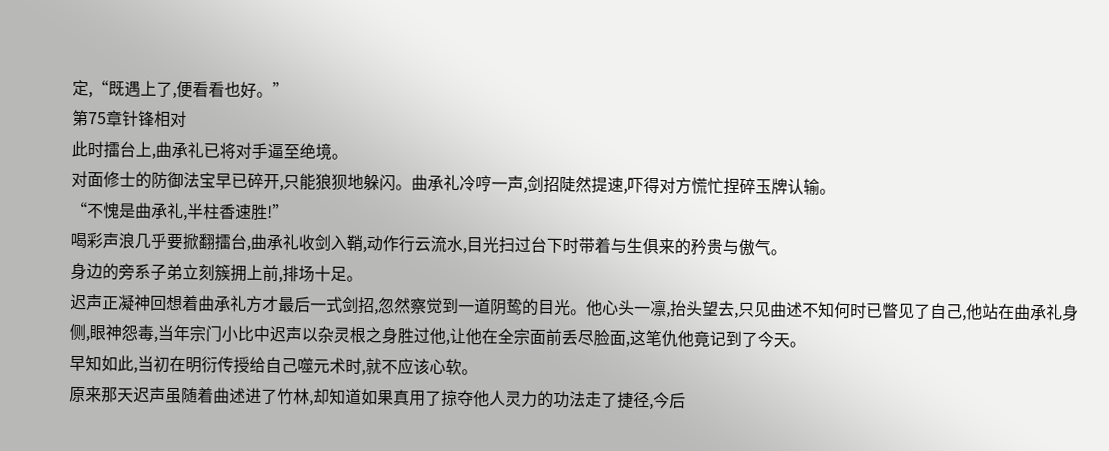定,“既遇上了,便看看也好。”
第75章针锋相对
此时擂台上,曲承礼已将对手逼至绝境。
对面修士的防御法宝早已碎开,只能狼狈地躲闪。曲承礼冷哼一声,剑招陡然提速,吓得对方慌忙捏碎玉牌认输。
“不愧是曲承礼,半柱香速胜!”
喝彩声浪几乎要掀翻擂台,曲承礼收剑入鞘,动作行云流水,目光扫过台下时带着与生俱来的矜贵与傲气。
身边的旁系子弟立刻簇拥上前,排场十足。
迟声正凝神回想着曲承礼方才最后一式剑招,忽然察觉到一道阴鸷的目光。他心头一凛,抬头望去,只见曲述不知何时已瞥见了自己,他站在曲承礼身侧,眼神怨毒,当年宗门小比中迟声以杂灵根之身胜过他,让他在全宗面前丢尽脸面,这笔仇他竟记到了今天。
早知如此,当初在明衍传授给自己噬元术时,就不应该心软。
原来那天迟声虽随着曲述进了竹林,却知道如果真用了掠夺他人灵力的功法走了捷径,今后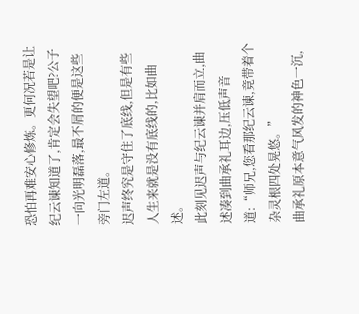恐怕再难安心修炼。更何况若是让纪云谏知道了,肯定会失望吧?公子一向光明磊落,最不屑的便是这些旁门左道。
迟声终究是守住了底线,但是有些人生来就是没有底线的,比如曲述。
此刻见迟声与纪云谏并肩而立,曲述凑到曲承礼耳边,压低声音道:“师兄,您看那纪云谏,竟带着个杂灵根四处晃悠。”
曲承礼原本意气风发的神色一沉,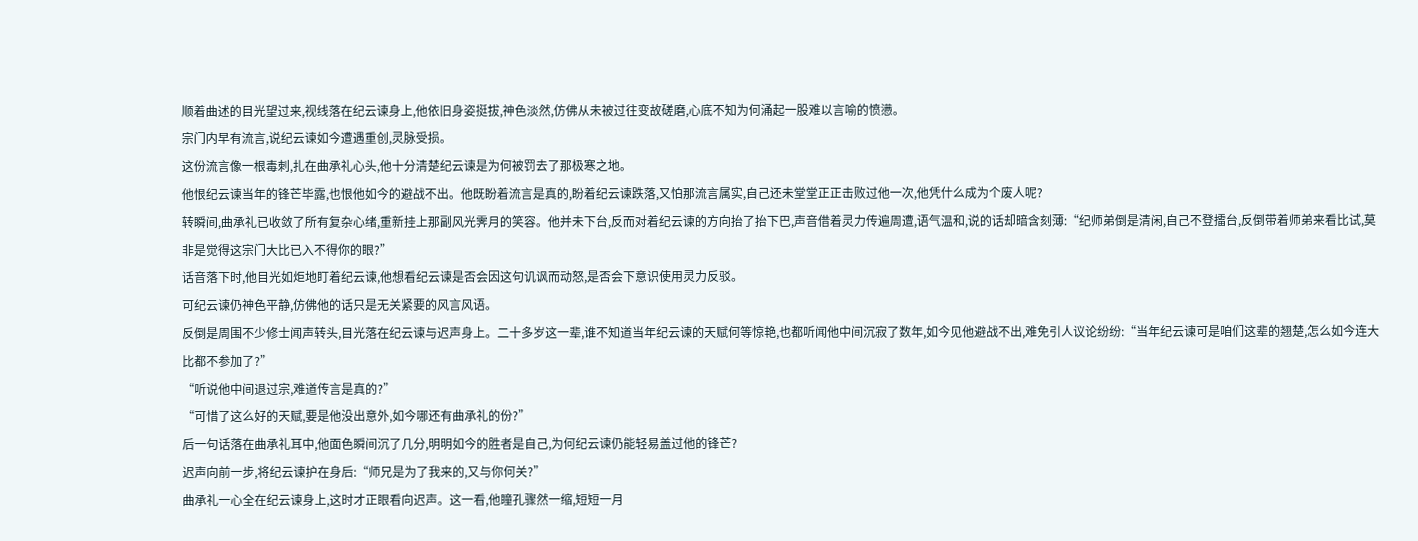顺着曲述的目光望过来,视线落在纪云谏身上,他依旧身姿挺拔,神色淡然,仿佛从未被过往变故磋磨,心底不知为何涌起一股难以言喻的愤懑。
宗门内早有流言,说纪云谏如今遭遇重创,灵脉受损。
这份流言像一根毒刺,扎在曲承礼心头,他十分清楚纪云谏是为何被罚去了那极寒之地。
他恨纪云谏当年的锋芒毕露,也恨他如今的避战不出。他既盼着流言是真的,盼着纪云谏跌落,又怕那流言属实,自己还未堂堂正正击败过他一次,他凭什么成为个废人呢?
转瞬间,曲承礼已收敛了所有复杂心绪,重新挂上那副风光霁月的笑容。他并未下台,反而对着纪云谏的方向抬了抬下巴,声音借着灵力传遍周遭,语气温和,说的话却暗含刻薄:“纪师弟倒是清闲,自己不登擂台,反倒带着师弟来看比试,莫非是觉得这宗门大比已入不得你的眼?”
话音落下时,他目光如炬地盯着纪云谏,他想看纪云谏是否会因这句讥讽而动怒,是否会下意识使用灵力反驳。
可纪云谏仍神色平静,仿佛他的话只是无关紧要的风言风语。
反倒是周围不少修士闻声转头,目光落在纪云谏与迟声身上。二十多岁这一辈,谁不知道当年纪云谏的天赋何等惊艳,也都听闻他中间沉寂了数年,如今见他避战不出,难免引人议论纷纷:“当年纪云谏可是咱们这辈的翘楚,怎么如今连大比都不参加了?”
“听说他中间退过宗,难道传言是真的?”
“可惜了这么好的天赋,要是他没出意外,如今哪还有曲承礼的份?”
后一句话落在曲承礼耳中,他面色瞬间沉了几分,明明如今的胜者是自己,为何纪云谏仍能轻易盖过他的锋芒?
迟声向前一步,将纪云谏护在身后:“师兄是为了我来的,又与你何关?”
曲承礼一心全在纪云谏身上,这时才正眼看向迟声。这一看,他瞳孔骤然一缩,短短一月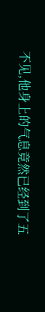不见,他身上的气息竟然已经到了五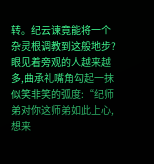转。纪云谏竟能将一个杂灵根调教到这般地步?
眼见着旁观的人越来越多,曲承礼嘴角勾起一抹似笑非笑的弧度:“纪师弟对你这师弟如此上心,想来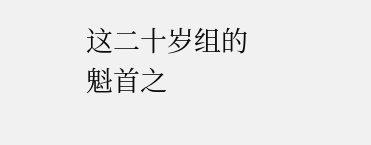这二十岁组的魁首之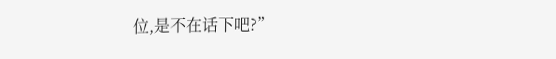位,是不在话下吧?”